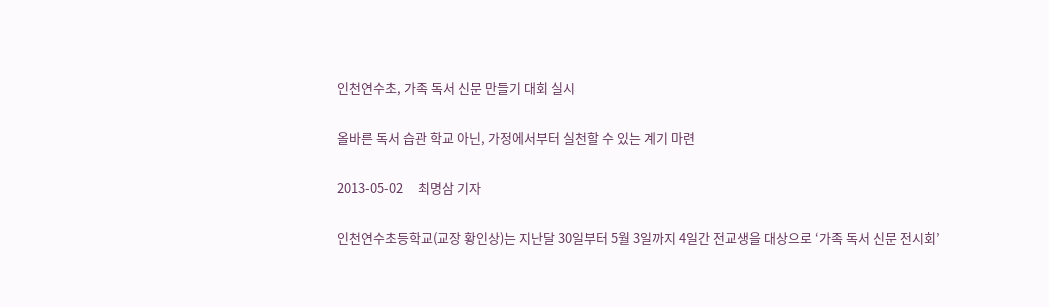인천연수초, 가족 독서 신문 만들기 대회 실시

올바른 독서 습관 학교 아닌, 가정에서부터 실천할 수 있는 계기 마련

2013-05-02     최명삼 기자

인천연수초등학교(교장 황인상)는 지난달 30일부터 5월 3일까지 4일간 전교생을 대상으로 ‘가족 독서 신문 전시회’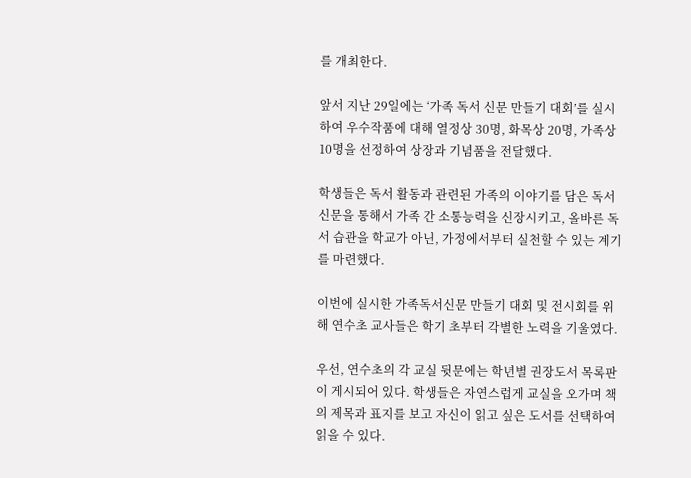를 개최한다.

앞서 지난 29일에는 ‘가족 독서 신문 만들기 대회’를 실시하여 우수작품에 대해 열정상 30명, 화목상 20명, 가족상 10명을 선정하여 상장과 기념품을 전달했다.

학생들은 독서 활동과 관련된 가족의 이야기를 담은 독서 신문을 통해서 가족 간 소통능력을 신장시키고, 올바른 독서 습관을 학교가 아닌, 가정에서부터 실천할 수 있는 계기를 마련했다.

이번에 실시한 가족독서신문 만들기 대회 및 전시회를 위해 연수초 교사들은 학기 초부터 각별한 노력을 기울였다.

우선, 연수초의 각 교실 뒷문에는 학년별 권장도서 목록판이 게시되어 있다. 학생들은 자연스럽게 교실을 오가며 책의 제목과 표지를 보고 자신이 읽고 싶은 도서를 선택하여 읽을 수 있다.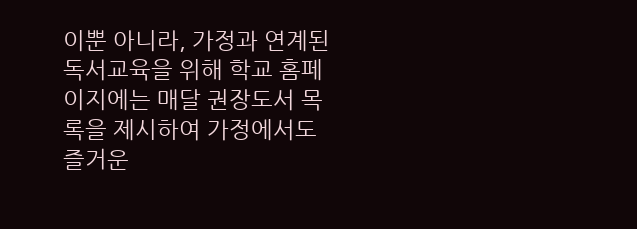이뿐 아니라, 가정과 연계된 독서교육을 위해 학교 홈페이지에는 매달 권장도서 목록을 제시하여 가정에서도 즐거운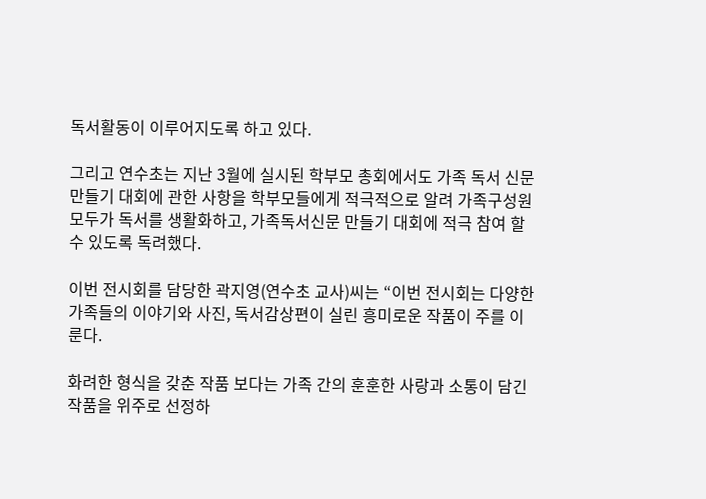독서활동이 이루어지도록 하고 있다.

그리고 연수초는 지난 3월에 실시된 학부모 총회에서도 가족 독서 신문 만들기 대회에 관한 사항을 학부모들에게 적극적으로 알려 가족구성원 모두가 독서를 생활화하고, 가족독서신문 만들기 대회에 적극 참여 할 수 있도록 독려했다.

이번 전시회를 담당한 곽지영(연수초 교사)씨는 “이번 전시회는 다양한 가족들의 이야기와 사진, 독서감상편이 실린 흥미로운 작품이 주를 이룬다.

화려한 형식을 갖춘 작품 보다는 가족 간의 훈훈한 사랑과 소통이 담긴 작품을 위주로 선정하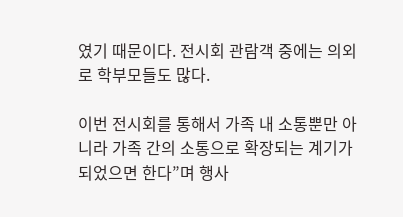였기 때문이다. 전시회 관람객 중에는 의외로 학부모들도 많다.

이번 전시회를 통해서 가족 내 소통뿐만 아니라 가족 간의 소통으로 확장되는 계기가 되었으면 한다”며 행사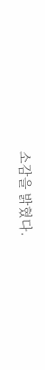소감을 밝혔다.